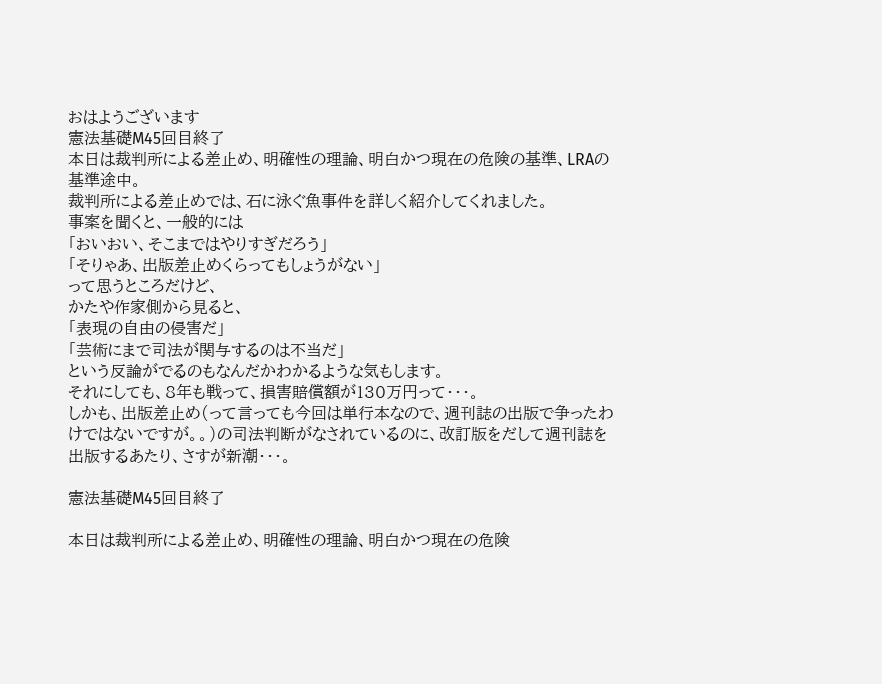おはようございます
憲法基礎M45回目終了
本日は裁判所による差止め、明確性の理論、明白かつ現在の危険の基準、LRAの基準途中。
裁判所による差止めでは、石に泳ぐ魚事件を詳しく紹介してくれました。
事案を聞くと、一般的には
「おいおい、そこまではやりすぎだろう」
「そりゃあ、出版差止めくらってもしょうがない」
って思うところだけど、
かたや作家側から見ると、
「表現の自由の侵害だ」
「芸術にまで司法が関与するのは不当だ」
という反論がでるのもなんだかわかるような気もします。
それにしても、8年も戦って、損害賠償額が130万円って・・・。
しかも、出版差止め(って言っても今回は単行本なので、週刊誌の出版で争ったわけではないですが。。)の司法判断がなされているのに、改訂版をだして週刊誌を出版するあたり、さすが新潮・・・。

憲法基礎M45回目終了

本日は裁判所による差止め、明確性の理論、明白かつ現在の危険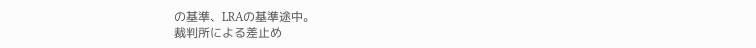の基準、LRAの基準途中。
裁判所による差止め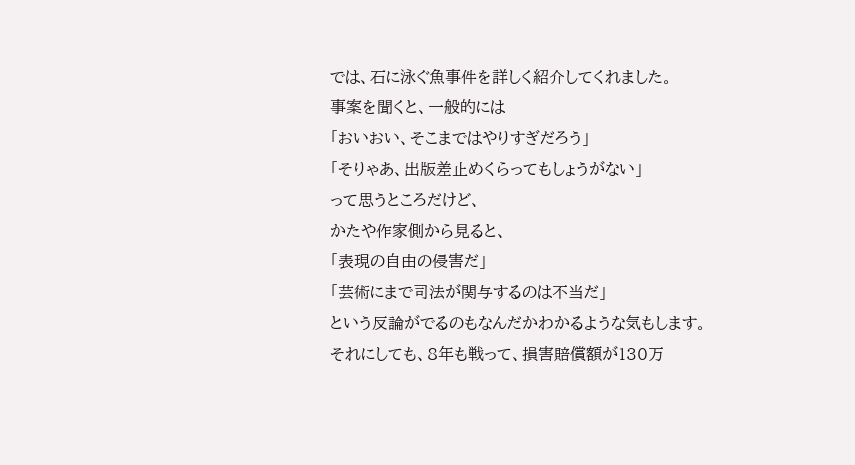では、石に泳ぐ魚事件を詳しく紹介してくれました。
事案を聞くと、一般的には
「おいおい、そこまではやりすぎだろう」
「そりゃあ、出版差止めくらってもしょうがない」
って思うところだけど、
かたや作家側から見ると、
「表現の自由の侵害だ」
「芸術にまで司法が関与するのは不当だ」
という反論がでるのもなんだかわかるような気もします。
それにしても、8年も戦って、損害賠償額が130万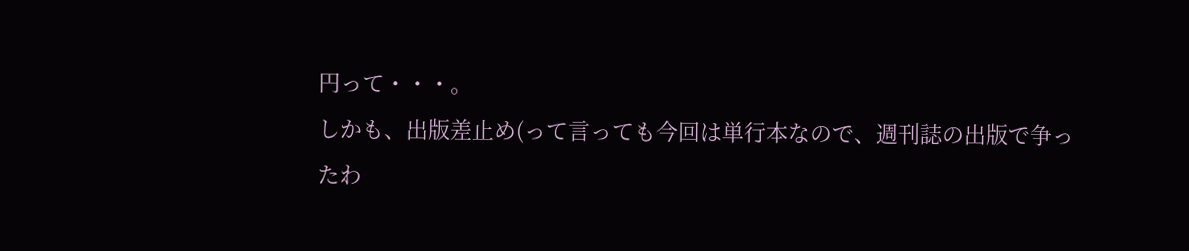円って・・・。
しかも、出版差止め(って言っても今回は単行本なので、週刊誌の出版で争ったわ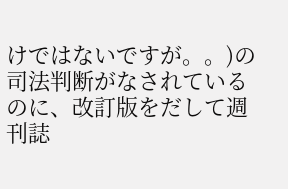けではないですが。。)の司法判断がなされているのに、改訂版をだして週刊誌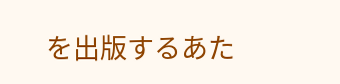を出版するあた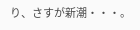り、さすが新潮・・・。